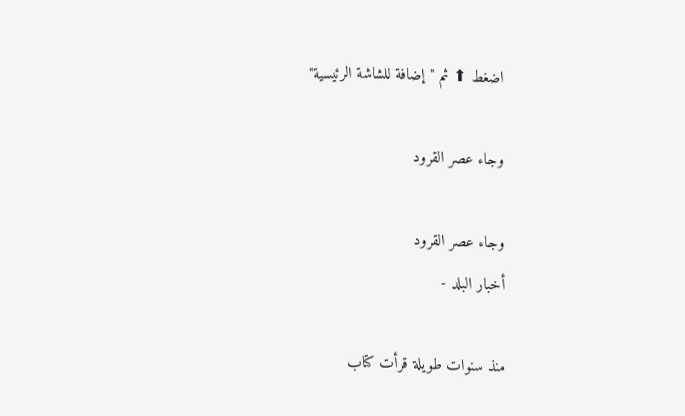اضغط ⬆ ثم "إضافة للشاشة الرئيسية"

وجاء عصر القرود

وجاء عصر القرود
أخبار البلد -

منذ سنوات طويلة قرأت كتاب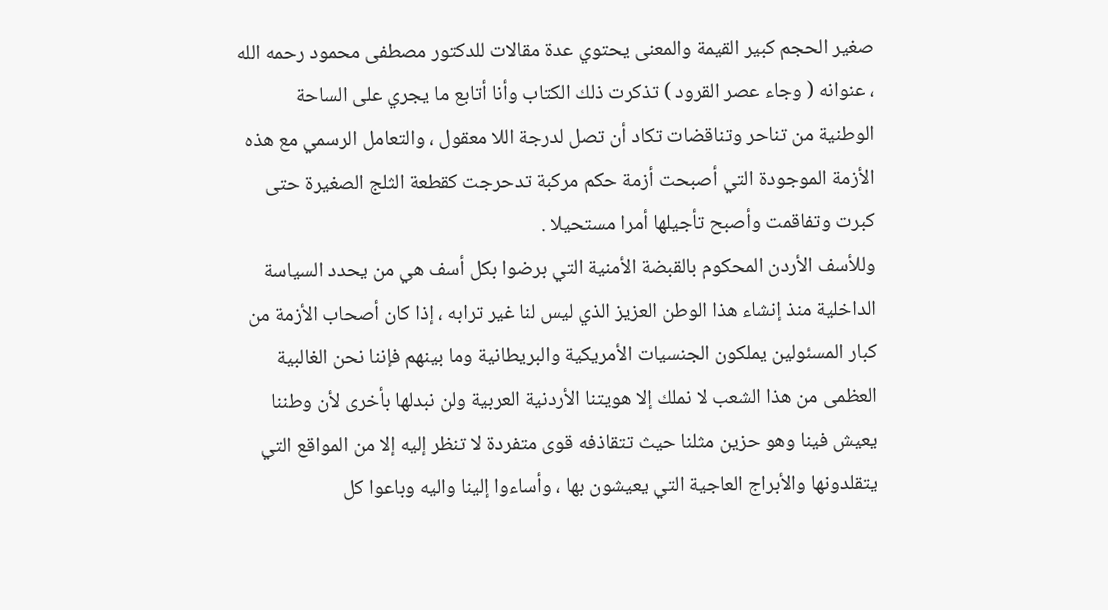صغير الحجم كبير القيمة والمعنى يحتوي عدة مقالات للدكتور مصطفى محمود رحمه الله ، عنوانه ( وجاء عصر القرود ) تذكرت ذلك الكتاب وأنا أتابع ما يجري على الساحة الوطنية من تناحر وتناقضات تكاد أن تصل لدرجة اللا معقول ، والتعامل الرسمي مع هذه الأزمة الموجودة التي أصبحت أزمة حكم مركبة تدحرجت كقطعة الثلج الصغيرة حتى كبرت وتفاقمت وأصبح تأجيلها أمرا مستحيلا .
وللأسف الأردن المحكوم بالقبضة الأمنية التي برضوا بكل أسف هي من يحدد السياسة الداخلية منذ إنشاء هذا الوطن العزيز الذي ليس لنا غير ترابه ، إذا كان أصحاب الأزمة من كبار المسئولين يملكون الجنسيات الأمريكية والبريطانية وما بينهم فإننا نحن الغالبية العظمى من هذا الشعب لا نملك إلا هويتنا الأردنية العربية ولن نبدلها بأخرى لأن وطننا يعيش فينا وهو حزين مثلنا حيث تتقاذفه قوى متفردة لا تنظر إليه إلا من المواقع التي يتقلدونها والأبراج العاجية التي يعيشون بها ، وأساءوا إلينا واليه وباعوا كل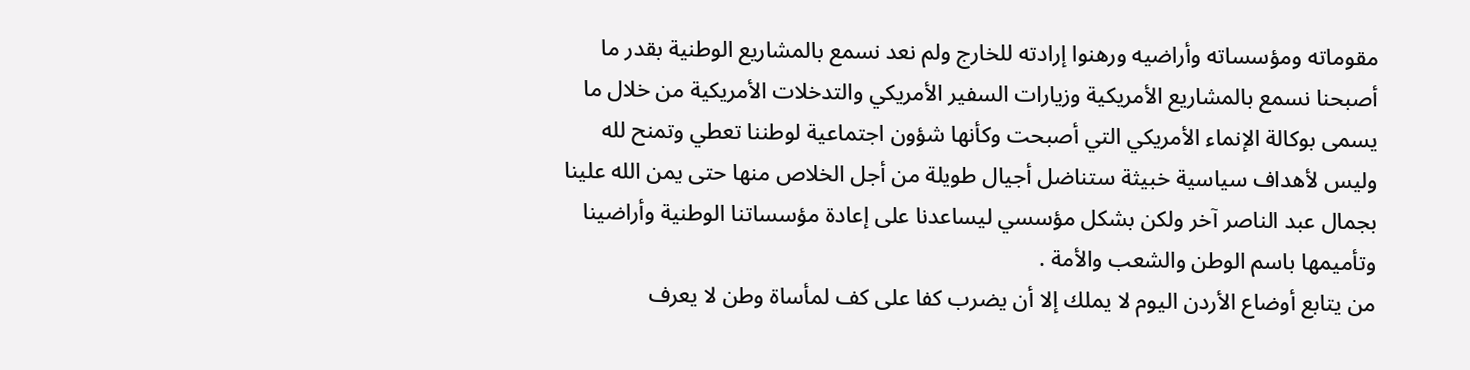مقوماته ومؤسساته وأراضيه ورهنوا إرادته للخارج ولم نعد نسمع بالمشاريع الوطنية بقدر ما أصبحنا نسمع بالمشاريع الأمريكية وزيارات السفير الأمريكي والتدخلات الأمريكية من خلال ما يسمى بوكالة الإنماء الأمريكي التي أصبحت وكأنها شؤون اجتماعية لوطننا تعطي وتمنح لله وليس لأهداف سياسية خبيثة ستناضل أجيال طويلة من أجل الخلاص منها حتى يمن الله علينا بجمال عبد الناصر آخر ولكن بشكل مؤسسي ليساعدنا على إعادة مؤسساتنا الوطنية وأراضينا وتأميمها باسم الوطن والشعب والأمة .
من يتابع أوضاع الأردن اليوم لا يملك إلا أن يضرب كفا على كف لمأساة وطن لا يعرف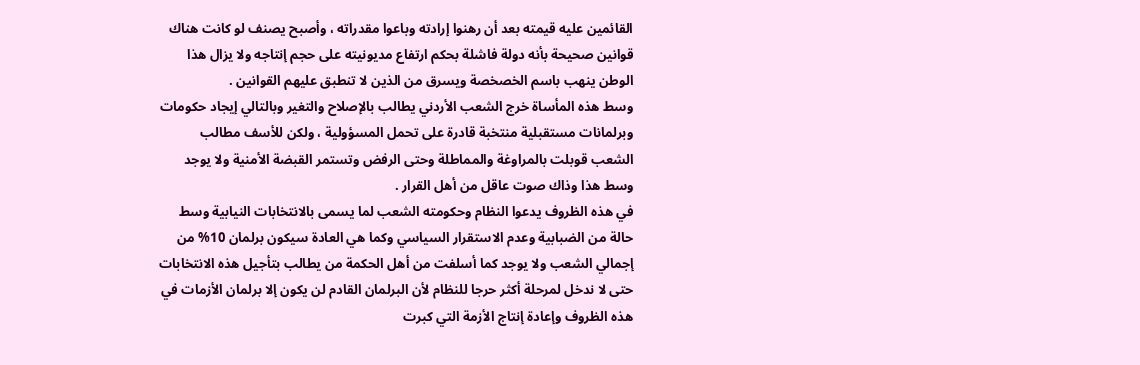القائمين عليه قيمته بعد أن رهنوا إرادته وباعوا مقدراته ، وأصبح يصنف لو كانت هناك قوانين صحيحة بأنه دولة فاشلة بحكم ارتفاع مديونيته على حجم إنتاجه ولا يزال هذا الوطن ينهب باسم الخصخصة ويسرق من الذين لا تنطبق عليهم القوانين .
وسط هذه المأساة خرج الشعب الأردني يطالب بالإصلاح والتغير وبالتالي إيجاد حكومات وبرلمانات مستقبلية منتخبة قادرة على تحمل المسؤولية ، ولكن للأسف مطالب الشعب قوبلت بالمراوغة والمماطلة وحتى الرفض وتستمر القبضة الأمنية ولا يوجد وسط هذا وذاك صوت عاقل من أهل القرار .
في هذه الظروف يدعوا النظام وحكومته الشعب لما يسمى بالانتخابات النيابية وسط حالة من الضبابية وعدم الاستقرار السياسي وكما هي العادة سيكون برلمان 10% من إجمالي الشعب ولا يوجد كما أسلفت من أهل الحكمة من يطالب بتأجيل هذه الانتخابات حتى لا ندخل لمرحلة أكثر حرجا للنظام لأن البرلمان القادم لن يكون إلا برلمان الأزمات في هذه الظروف وإعادة إنتاج الأزمة التي كبرت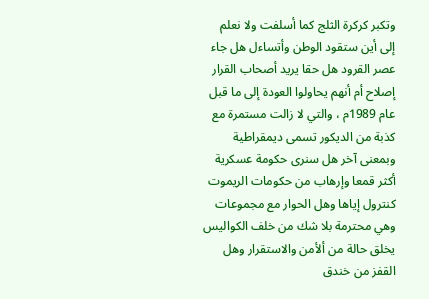وتكبر كركرة الثلج كما أسلفت ولا نعلم إلى أين ستقود الوطن وأتساءل هل جاء عصر القرود هل حقا يريد أصحاب القرار إصلاح أم أنهم يحاولوا العودة إلى ما قبل عام 1989م ، والتي لا زالت مستمرة مع كذبة من الديكور تسمى ديمقراطية وبمعنى آخر هل سنرى حكومة عسكرية أكثر قمعا وإرهاب من حكومات الريموت كنترول إياها وهل الحوار مع مجموعات وهي محترمة بلا شك من خلف الكواليس يخلق حالة من ألأمن والاستقرار وهل القفز من خندق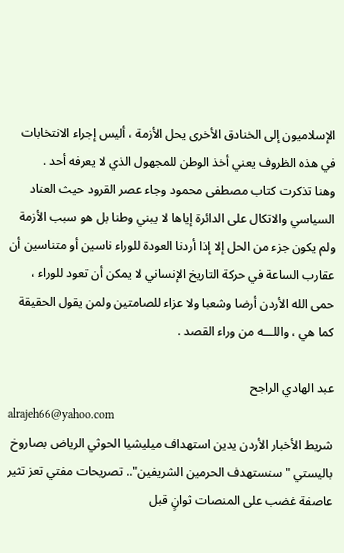الإسلاميون إلى الخنادق الأخرى يحل الأزمة ، أليس إجراء الانتخابات في هذه الظروف يعني أخذ الوطن للمجهول الذي لا يعرفه أحد .
وهنا تذكرت كتاب مصطفى محمود وجاء عصر القرود حيث العناد السياسي والاتكال على الدائرة إياها لا يبني وطنا بل هو سبب الأزمة ولم يكون جزء من الحل إلا إذا أردنا العودة للوراء ناسين أو متناسين أن عقارب الساعة في حركة التاريخ الإنساني لا يمكن أن تعود للوراء ، حمى الله الأردن أرضا وشعبا ولا عزاء للصامتين ولمن يقول الحقيقة كما هي ، واللـــه من وراء القصد .

عبد الهادي الراجح
alrajeh66@yahoo.com
شريط الأخبار الأردن يدين استهداف ميليشيا الحوثي الرياض بصاروخ باليستي "سنستهدف الحرمين الشريفين".. تصريحات مفتي تعز تثير عاصفة غضب على المنصات ثوانٍ قبل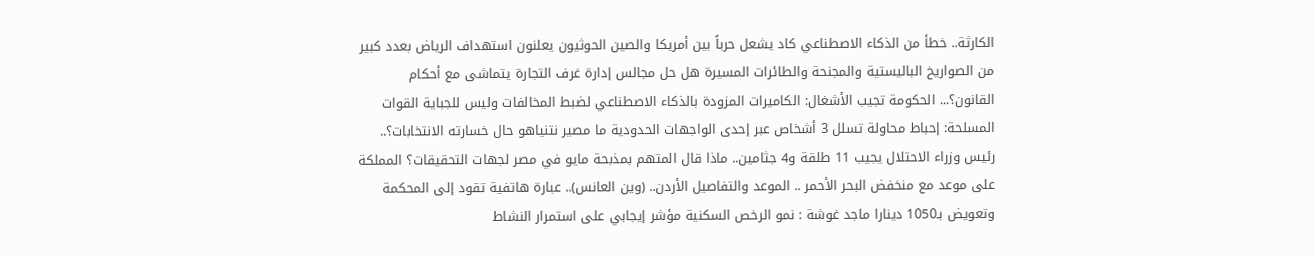الكارثة.. خطأ من الذكاء الاصطناعي كاد يشعل حرباً بين أمريكا والصين الحوثيون يعلنون استهداف الرياض بعدد كبير من الصواريخ الباليستية والمجنحة والطائرات المسيرة هل حل مجالس إدارة غرف التجارة يتماشى مع أحكام القانون؟... الحكومة تجيب الأشغال: الكاميرات المزودة بالذكاء الاصطناعي لضبط المخالفات وليس للجباية القوات المسلحة: إحباط محاولة تسلل 3 أشخاص عبر إحدى الواجهات الحدودية ما مصير نتنياهو حال خسارته الانتخابات؟.. رئيس وزراء الاحتلال يجيب 11 طلقة و4 جثامين.. ماذا قال المتهم بمذبحة مايو في مصر لجهات التحقيقات؟ المملكة على موعد مع منخفض البحر الأحمر .. الموعد والتفاصيل الأردن.. (وين العانس).. عبارة هاتفية تقود إلى المحكمة وتعويض بـ1050 دينارا ماجد غوشة : نمو الرخص السكنية مؤشر إيجابي على استمرار النشاط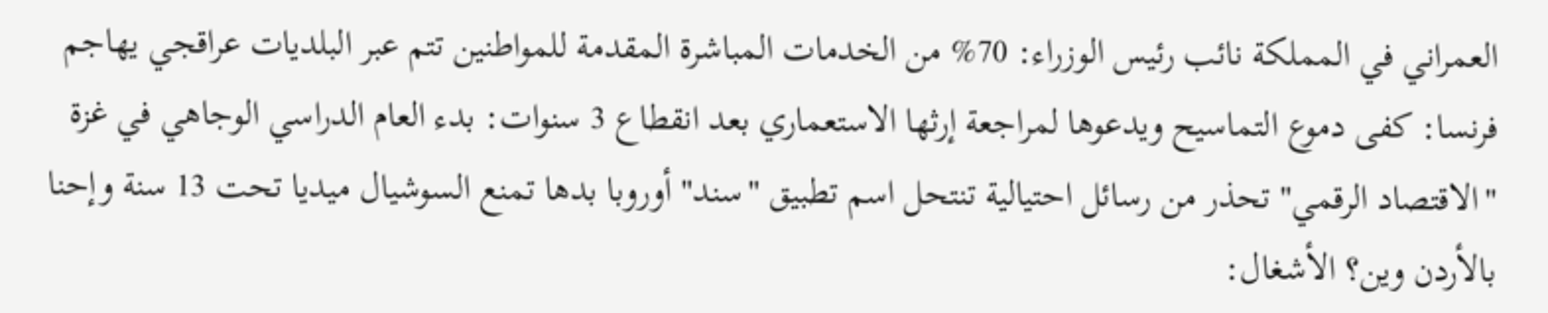العمراني في المملكة نائب رئيس الوزراء: 70% من الخدمات المباشرة المقدمة للمواطنين تتم عبر البلديات عراقجي يهاجم فرنسا: كفى دموع التماسيح ويدعوها لمراجعة إرثها الاستعماري بعد انقطاع 3 سنوات: بدء العام الدراسي الوجاهي في غزة "الاقتصاد الرقمي" تحذر من رسائل احتيالية تنتحل اسم تطبيق "سند" أوروبا بدها تمنع السوشيال ميديا تحت 13 سنة وإحنا بالأردن وين؟ الأشغال: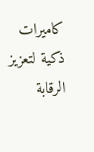كاميرات ذكية لتعزيز الرقابة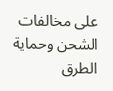على مخالفات الشحن وحماية الطرق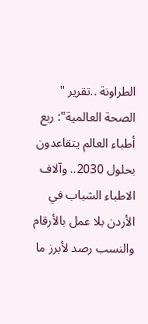الطراونة ..تقرير " الصحة العالمية": ربع أطباء العالم يتقاعدون بحلول 2030.. وآلاف الاطباء الشباب في الأردن بلا عمل بالأرقام والنسب رصد لأبرز ما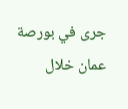جرى في بورصة عمان خلال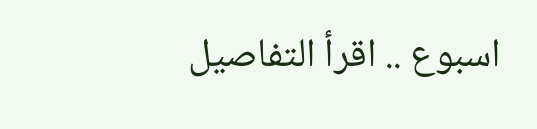اسبوع .. اقرأ التفاصيل